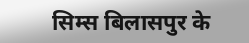सिम्स बिलासपुर के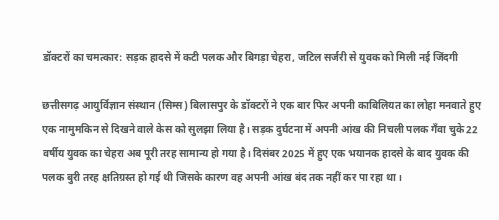डॉक्टरों का चमत्कार: सड़क हादसे में कटी पलक और बिगड़ा चेहरा, जटिल सर्जरी से युवक को मिली नई जिंदगी

छत्तीसगढ़ आयुर्विज्ञान संस्थान (सिम्स) बिलासपुर के डॉक्टरों ने एक बार फिर अपनी काबिलियत का लोहा मनवाते हुए एक नामुमकिन से दिखने वाले केस को सुलझा लिया है। सड़क दुर्घटना में अपनी आंख की निचली पलक गँवा चुके 22 वर्षीय युवक का चेहरा अब पूरी तरह सामान्य हो गया है। दिसंबर 2025 में हुए एक भयानक हादसे के बाद युवक की पलक बुरी तरह क्षतिग्रस्त हो गई थी जिसके कारण वह अपनी आंख बंद तक नहीं कर पा रहा था।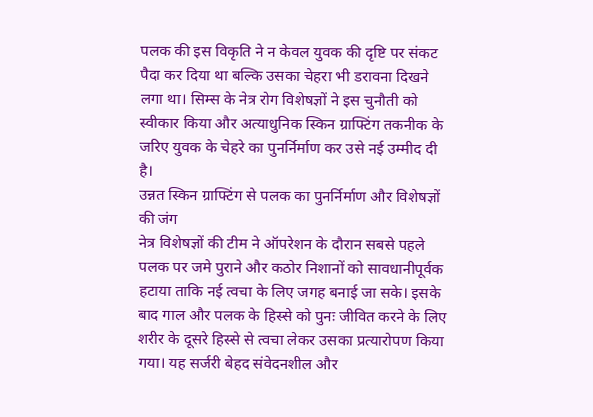पलक की इस विकृति ने न केवल युवक की दृष्टि पर संकट पैदा कर दिया था बल्कि उसका चेहरा भी डरावना दिखने लगा था। सिम्स के नेत्र रोग विशेषज्ञों ने इस चुनौती को स्वीकार किया और अत्याधुनिक स्किन ग्राफ्टिंग तकनीक के जरिए युवक के चेहरे का पुनर्निर्माण कर उसे नई उम्मीद दी है।
उन्नत स्किन ग्राफ्टिंग से पलक का पुनर्निर्माण और विशेषज्ञों की जंग
नेत्र विशेषज्ञों की टीम ने ऑपरेशन के दौरान सबसे पहले पलक पर जमे पुराने और कठोर निशानों को सावधानीपूर्वक हटाया ताकि नई त्वचा के लिए जगह बनाई जा सके। इसके बाद गाल और पलक के हिस्से को पुनः जीवित करने के लिए शरीर के दूसरे हिस्से से त्वचा लेकर उसका प्रत्यारोपण किया गया। यह सर्जरी बेहद संवेदनशील और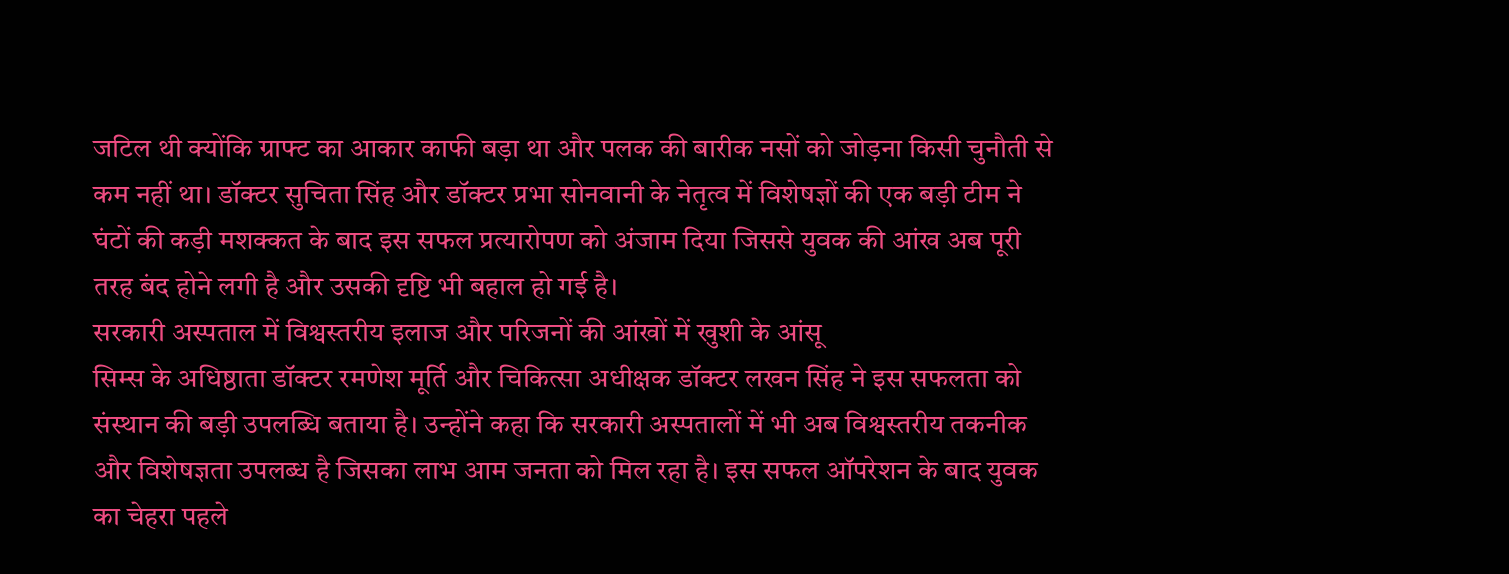जटिल थी क्योंकि ग्राफ्ट का आकार काफी बड़ा था और पलक की बारीक नसों को जोड़ना किसी चुनौती से कम नहीं था। डॉक्टर सुचिता सिंह और डॉक्टर प्रभा सोनवानी के नेतृत्व में विशेषज्ञों की एक बड़ी टीम ने घंटों की कड़ी मशक्कत के बाद इस सफल प्रत्यारोपण को अंजाम दिया जिससे युवक की आंख अब पूरी तरह बंद होने लगी है और उसकी दृष्टि भी बहाल हो गई है।
सरकारी अस्पताल में विश्वस्तरीय इलाज और परिजनों की आंखों में खुशी के आंसू
सिम्स के अधिष्ठाता डॉक्टर रमणेश मूर्ति और चिकित्सा अधीक्षक डॉक्टर लखन सिंह ने इस सफलता को संस्थान की बड़ी उपलब्धि बताया है। उन्होंने कहा कि सरकारी अस्पतालों में भी अब विश्वस्तरीय तकनीक और विशेषज्ञता उपलब्ध है जिसका लाभ आम जनता को मिल रहा है। इस सफल ऑपरेशन के बाद युवक का चेहरा पहले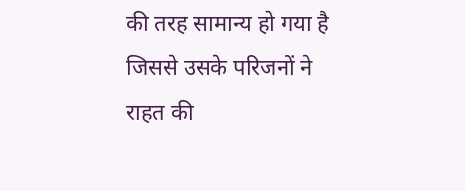की तरह सामान्य हो गया है जिससे उसके परिजनों ने राहत की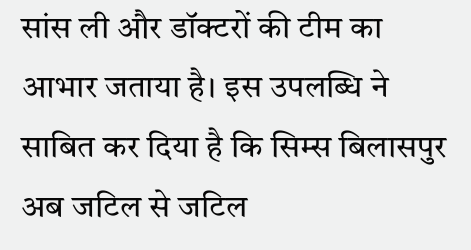सांस ली और डॉक्टरों की टीम का आभार जताया है। इस उपलब्धि ने साबित कर दिया है कि सिम्स बिलासपुर अब जटिल से जटिल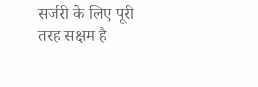सर्जरी के लिए पूरी तरह सक्षम है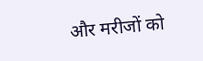और मरीजों को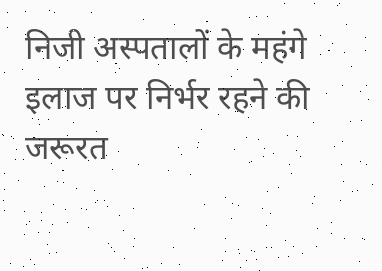निजी अस्पतालों के महंगे इलाज पर निर्भर रहने की जरूरत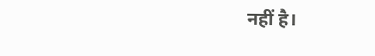नहीं है।